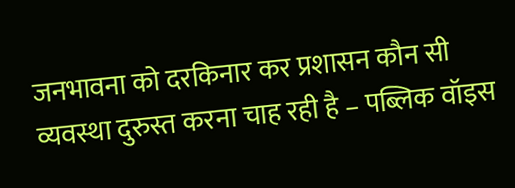जनभावना को दरकिनार कर प्रशासन कौन सी व्यवस्था दुरुस्त करना चाह रही है – पब्लिक वॉइस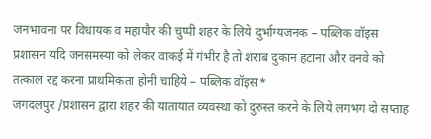जनभावना पर विधायक व महापौर की चुप्पी शहर के लिये दुर्भाग्यजनक – पब्लिक वॉइस
प्रशासन यदि जनसमस्या को लेकर वाकई में गंभीर है तो शराब दुकान हटाना और वनवे को तत्काल रद्द करना प्राथमिकता होनी चाहिये – पब्लिक वॉइस*
जगदलपुर /प्रशासन द्वारा शहर की यातायात व्यवस्था को दुरुस्त करने के लिये लगभग दो सप्ताह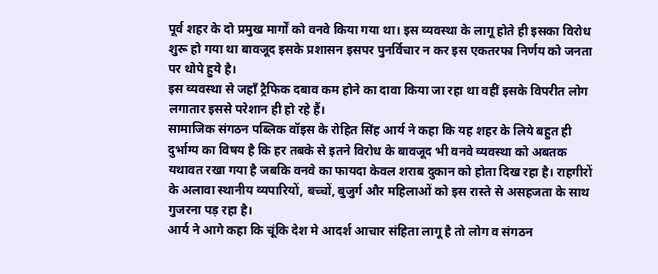पूर्व शहर के दो प्रमुख मार्गों को वनवे किया गया था। इस व्यवस्था के लागू होते ही इसका विरोध शुरू हो गया था बावजूद इसके प्रशासन इसपर पुनर्विचार न कर इस एकतरफा निर्णय को जनता पर थोपे हुये है।
इस व्यवस्था से जहाँ ट्रैफिक दबाव कम होने का दावा किया जा रहा था वहीं इसके विपरीत लोग लगातार इससे परेशान ही हो रहे हैं।
सामाजिक संगठन पब्लिक वॉइस के रोहित सिंह आर्य ने कहा कि यह शहर के लिये बहुत ही दुर्भाग्य का विषय है कि हर तबके से इतने विरोध के बावजूद भी वनवे व्यवस्था को अबतक यथावत रखा गया है जबकि वनवे का फायदा केवल शराब दुकान को होता दिख रहा है। राहगीरों के अलावा स्थानीय व्यपारियों, बच्चों, बुजुर्ग और महिलाओं को इस रास्ते से असहजता के साथ गुजरना पड़ रहा है।
आर्य ने आगे कहा कि चूंकि देश मे आदर्श आचार संहिता लागू है तो लोग व संगठन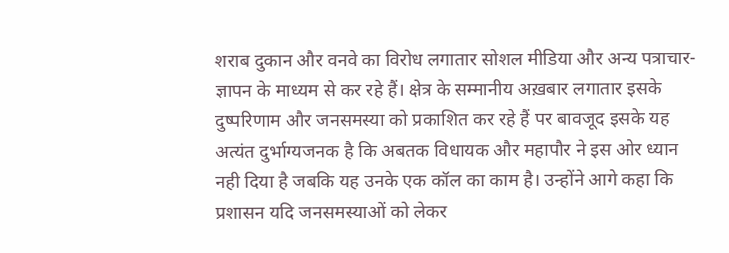शराब दुकान और वनवे का विरोध लगातार सोशल मीडिया और अन्य पत्राचार-ज्ञापन के माध्यम से कर रहे हैं। क्षेत्र के सम्मानीय अख़बार लगातार इसके दुष्परिणाम और जनसमस्या को प्रकाशित कर रहे हैं पर बावजूद इसके यह अत्यंत दुर्भाग्यजनक है कि अबतक विधायक और महापौर ने इस ओर ध्यान नही दिया है जबकि यह उनके एक कॉल का काम है। उन्होंने आगे कहा कि प्रशासन यदि जनसमस्याओं को लेकर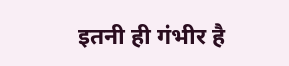इतनी ही गंभीर है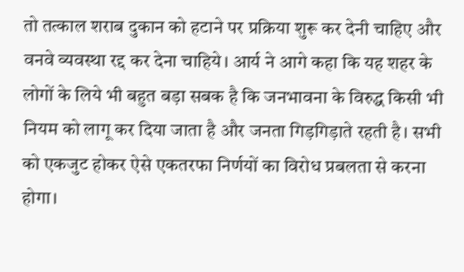तो तत्काल शराब दुकान को हटाने पर प्रक्रिया शुरू कर देनी चाहिए और वनवे व्यवस्था रद्द कर देना चाहिये। आर्य ने आगे कहा कि यह शहर के लोगों के लिये भी बहुत बड़ा सबक है कि जनभावना के विरुद्ध किसी भी नियम को लागू कर दिया जाता है और जनता गिड़गिड़ाते रहती है। सभी को एकजुट होकर ऐसे एकतरफा निर्णयों का विरोध प्रबलता से करना होगा।